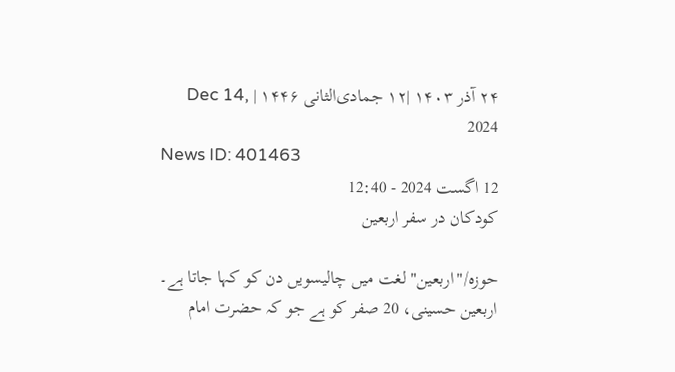۲۴ آذر ۱۴۰۳ |۱۲ جمادی‌الثانی ۱۴۴۶ | Dec 14, 2024
News ID: 401463
12 اگست 2024 - 12:40
کودکان در سفر اربعین

حوزہ/"اربعین" لغت میں چالیسویں دن کو کہا جاتا ہے۔ اربعین حسینی، 20 صفر کو ہے جو کہ حضرت امام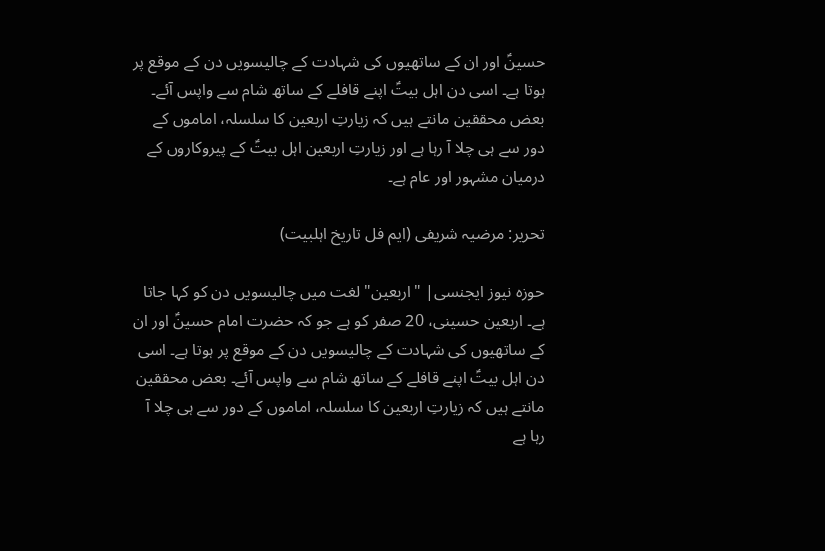حسینؑ اور ان کے ساتھیوں کی شہادت کے چالیسویں دن کے موقع پر ہوتا ہے۔ اسی دن اہل بیتؑ اپنے قافلے کے ساتھ شام سے واپس آئے۔ بعض محققین مانتے ہیں کہ زیارتِ اربعین کا سلسلہ، اماموں کے دور سے ہی چلا آ رہا ہے اور زیارتِ اربعین اہل بیتؑ کے پیروکاروں کے درمیان مشہور اور عام ہے۔

تحریر: مرضیہ شریفی (ایم فل تاریخ اہلبیت)

حوزہ نیوز ایجنسی| "اربعین" لغت میں چالیسویں دن کو کہا جاتا ہے۔ اربعین حسینی، 20 صفر کو ہے جو کہ حضرت امام حسینؑ اور ان کے ساتھیوں کی شہادت کے چالیسویں دن کے موقع پر ہوتا ہے۔ اسی دن اہل بیتؑ اپنے قافلے کے ساتھ شام سے واپس آئے۔ بعض محققین مانتے ہیں کہ زیارتِ اربعین کا سلسلہ، اماموں کے دور سے ہی چلا آ رہا ہے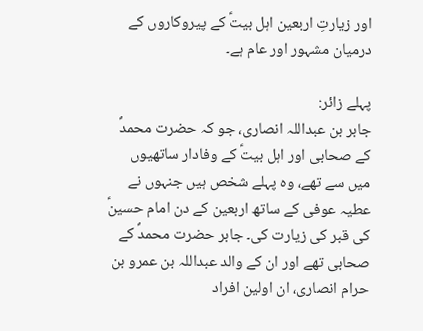اور زیارتِ اربعین اہل بیتؑ کے پیروکاروں کے درمیان مشہور اور عام ہے۔

پہلے زائر:
جابر بن عبداللہ انصاری، جو کہ حضرت محمدؐ کے صحابی اور اہل بیتؑ کے وفادار ساتھیوں میں سے تھے، وہ پہلے شخص ہیں جنہوں نے عطیہ عوفی کے ساتھ اربعین کے دن امام حسینؑ کی قبر کی زیارت کی۔ جابر حضرت محمدؐ کے صحابی تھے اور ان کے والد عبداللہ بن عمرو بن حرام انصاری، ان اولین افراد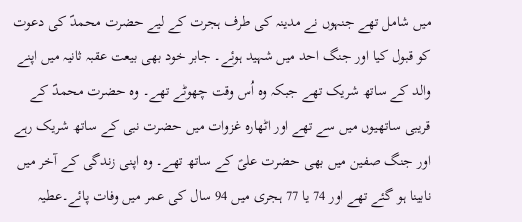میں شامل تھے جنہوں نے مدینہ کی طرف ہجرت کے لیے حضرت محمدؐ کی دعوت کو قبول کیا اور جنگ احد میں شہید ہوئے۔ جابر خود بھی بیعت عقبہ ثانیہ میں اپنے والد کے ساتھ شریک تھے جبکہ وہ اُس وقت چھوٹے تھے۔ وہ حضرت محمدؐ کے قریبی ساتھیوں میں سے تھے اور اٹھارہ غزوات میں حضرت نبی کے ساتھ شریک رہے اور جنگ صفین میں بھی حضرت علیؑ کے ساتھ تھے۔ وہ اپنی زندگی کے آخر میں نابینا ہو گئے تھے اور 74 یا 77 ہجری میں 94 سال کی عمر میں وفات پائے۔عطیہ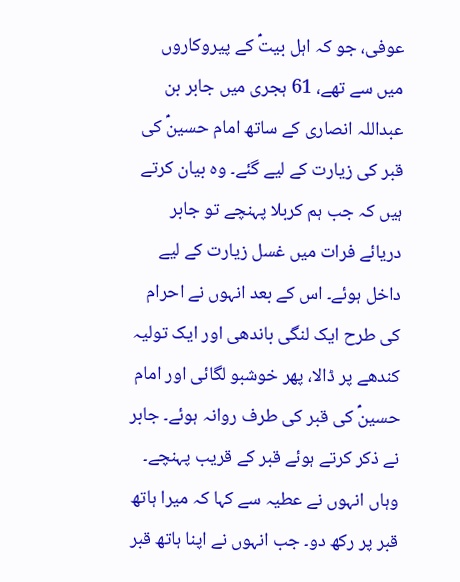عوفی، جو کہ اہل بیتؑ کے پیروکاروں میں سے تھے، 61 ہجری میں جابر بن عبداللہ انصاری کے ساتھ امام حسینؑ کی قبر کی زیارت کے لیے گئے۔ وہ بیان کرتے ہیں کہ جب ہم کربلا پہنچے تو جابر دریائے فرات میں غسل زیارت کے لیے داخل ہوئے۔ اس کے بعد انہوں نے احرام کی طرح ایک لنگی باندھی اور ایک تولیہ کندھے پر ڈالا، پھر خوشبو لگائی اور امام حسینؑ کی قبر کی طرف روانہ ہوئے۔ جابر نے ذکر کرتے ہوئے قبر کے قریب پہنچے۔ وہاں انہوں نے عطیہ سے کہا کہ میرا ہاتھ قبر پر رکھ دو۔ جب انہوں نے اپنا ہاتھ قبر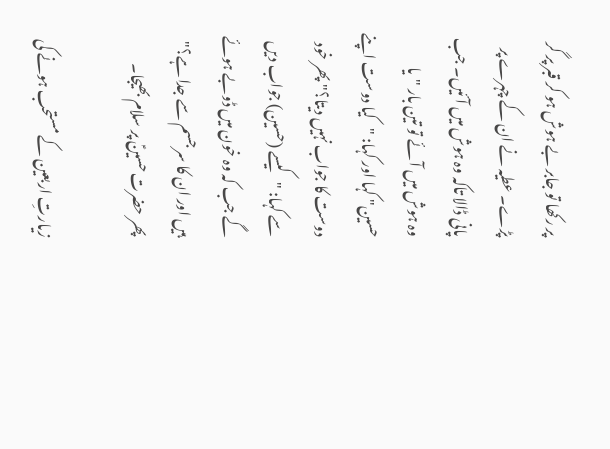پر رکھا تو جابر بے ہوش ہو کر قبر پر گر پڑے۔ عطیہ نے ان کے چہرے پر پانی ڈالا تاکہ وہ ہوش میں آئیں۔ جب وہ ہوش میں آئے تو تین بار "یا حسین" کہا اور کہا: "کیا دوست اپنے دوست کا جواب نہیں دیتا؟" پھر خود سے کہا: "کیسے (حسین) جواب دیں گے جب کہ وہ خون میں ڈوبے ہوئے ہیں اور ان کا سر جسم سے جدا ہے؟" پھر حضرت حسینؑ پر سلام بھیجا۔

زیارتِ اربعین کے مستحب ہونے کی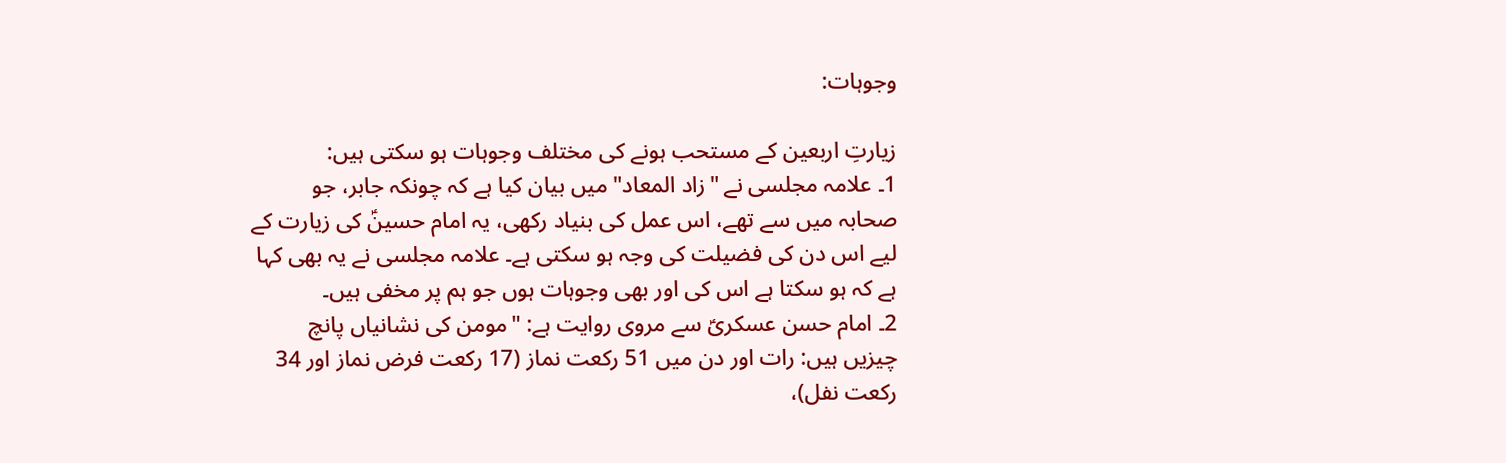وجوہات:

زیارتِ اربعین کے مستحب ہونے کی مختلف وجوہات ہو سکتی ہیں:
1۔ علامہ مجلسی نے "زاد المعاد" میں بیان کیا ہے کہ چونکہ جابر، جو صحابہ میں سے تھے، اس عمل کی بنیاد رکھی، یہ امام حسینؑ کی زیارت کے لیے اس دن کی فضیلت کی وجہ ہو سکتی ہے۔ علامہ مجلسی نے یہ بھی کہا ہے کہ ہو سکتا ہے اس کی اور بھی وجوہات ہوں جو ہم پر مخفی ہیں۔
2۔ امام حسن عسکریؑ سے مروی روایت ہے: "مومن کی نشانیاں پانچ چیزیں ہیں: رات اور دن میں 51 رکعت نماز (17 رکعت فرض نماز اور 34 رکعت نفل)،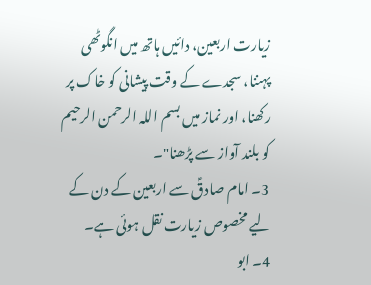زیارت اربعین، دائیں ہاتھ میں انگوٹھی پہننا، سجدے کے وقت پیشانی کو خاک پر رکھنا، اور نماز میں بسم اللہ الرحمن الرحیم کو بلند آواز سے پڑھنا"۔
3۔ امام صادقؑ سے اربعین کے دن کے لیے مخصوص زیارت نقل ہوئی ہے۔
4۔ ابو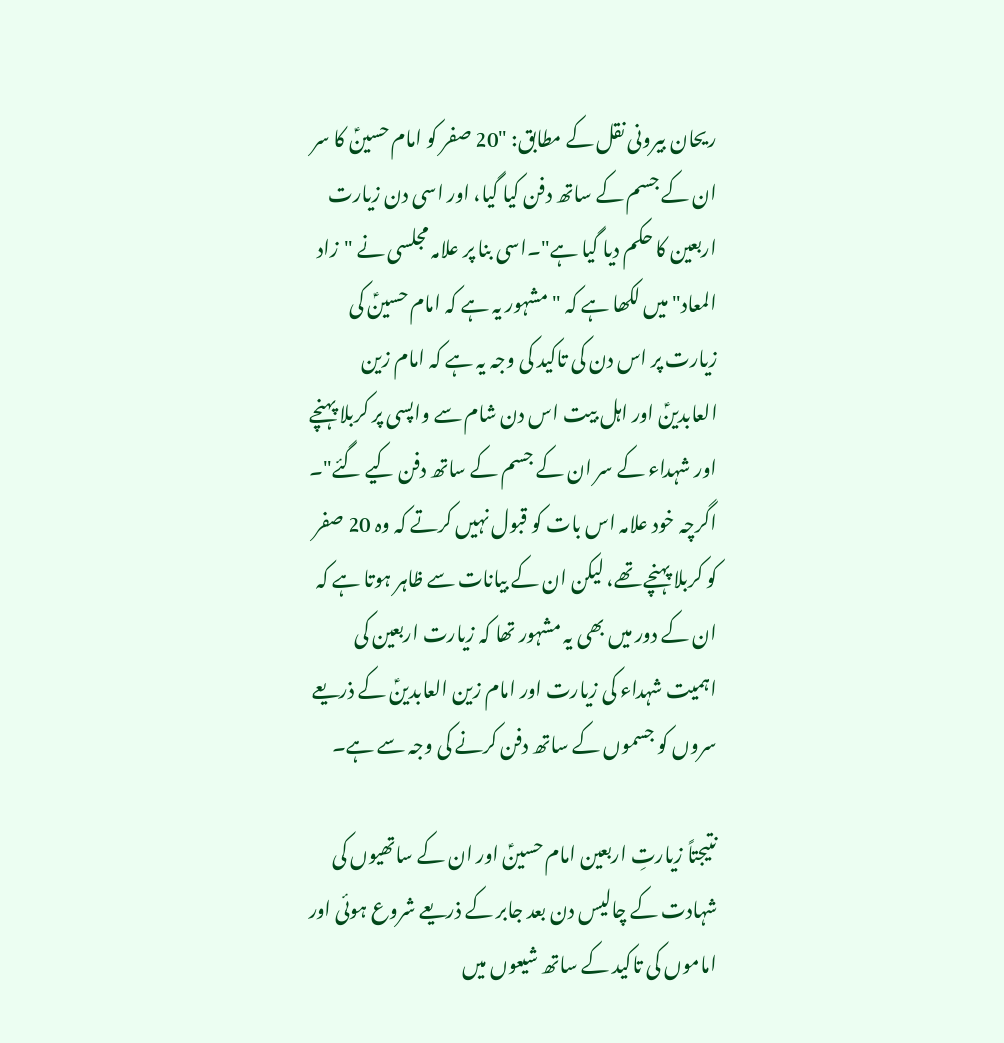ریحان بیرونی نقل کے مطابق: "20 صفر کو امام حسینؑ کا سر ان کے جسم کے ساتھ دفن کیا گیا، اور اسی دن زیارت اربعین کا حکم دیا گیا ہے"۔اسی بنا پر علامہ مجلسی نے "زاد المعاد" میں لکھا ہے کہ "مشہور یہ ہے کہ امام حسینؑ کی زیارت پر اس دن کی تاکید کی وجہ یہ ہے کہ امام زین العابدینؑ اور اہل بیت اس دن شام سے واپسی پر کربلا پہنچے اور شہداء کے سر ان کے جسم کے ساتھ دفن کیے گئے"۔ اگرچہ خود علامہ اس بات کو قبول نہیں کرتے کہ وہ 20 صفر کو کربلا پہنچے تھے، لیکن ان کے بیانات سے ظاہر ہوتا ہے کہ ان کے دور میں بھی یہ مشہور تھا کہ زیارت اربعین کی اہمیت شہداء کی زیارت اور امام زین العابدینؑ کے ذریعے سروں کو جسموں کے ساتھ دفن کرنے کی وجہ سے ہے۔

نتیجتاً زیارتِ اربعین امام حسینؑ اور ان کے ساتھیوں کی شہادت کے چالیس دن بعد جابر کے ذریعے شروع ہوئی اور اماموں کی تاکید کے ساتھ شیعوں میں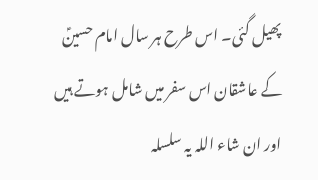پھیل گئی۔ اس طرح ہر سال امام حسینؑ کے عاشقان اس سفر میں شامل ہوتے ہیں اور ان شاء اللہ یہ سلسلہ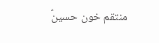منتقم خون حسینؑ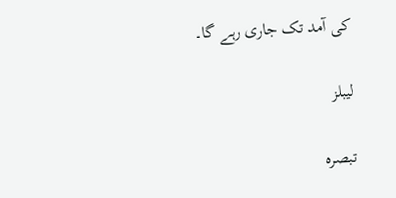کی آمد تک جاری رہے گا۔

لیبلز

تبصرہ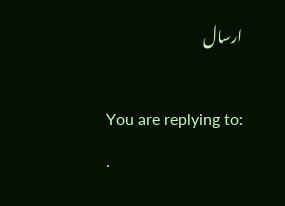ارسال

You are replying to: .